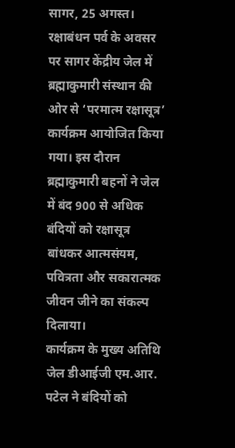सागर, 25 अगस्त।
रक्षाबंधन पर्व के अवसर पर सागर केंद्रीय जेल में ब्रह्माकुमारी संस्थान की ओर से ‘परमात्म रक्षासूत्र’ कार्यक्रम आयोजित किया गया। इस दौरान ब्रह्माकुमारी बहनों ने जेल में बंद 900 से अधिक बंदियों को रक्षासूत्र बांधकर आत्मसंयम, पवित्रता और सकारात्मक जीवन जीने का संकल्प दिलाया।
कार्यक्रम के मुख्य अतिथि जेल डीआईजी एम.आर. पटेल ने बंदियों को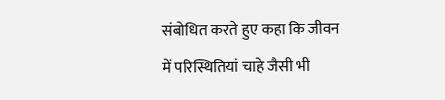संबोधित करते हुए कहा कि जीवन में परिस्थितियां चाहे जैसी भी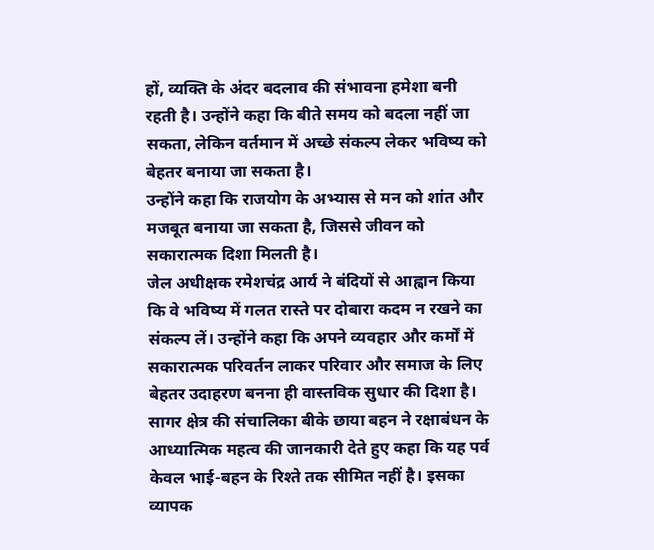हों, व्यक्ति के अंदर बदलाव की संभावना हमेशा बनी रहती है। उन्होंने कहा कि बीते समय को बदला नहीं जा सकता, लेकिन वर्तमान में अच्छे संकल्प लेकर भविष्य को बेहतर बनाया जा सकता है।
उन्होंने कहा कि राजयोग के अभ्यास से मन को शांत और मजबूत बनाया जा सकता है, जिससे जीवन को सकारात्मक दिशा मिलती है।
जेल अधीक्षक रमेशचंद्र आर्य ने बंदियों से आह्वान किया कि वे भविष्य में गलत रास्ते पर दोबारा कदम न रखने का संकल्प लें। उन्होंने कहा कि अपने व्यवहार और कर्मों में सकारात्मक परिवर्तन लाकर परिवार और समाज के लिए बेहतर उदाहरण बनना ही वास्तविक सुधार की दिशा है।
सागर क्षेत्र की संचालिका बीके छाया बहन ने रक्षाबंधन के आध्यात्मिक महत्व की जानकारी देते हुए कहा कि यह पर्व केवल भाई-बहन के रिश्ते तक सीमित नहीं है। इसका व्यापक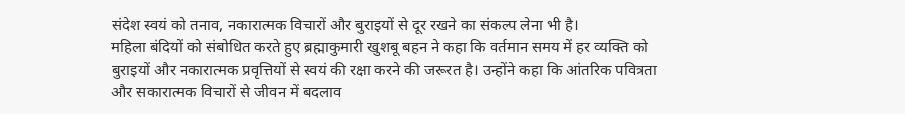संदेश स्वयं को तनाव, नकारात्मक विचारों और बुराइयों से दूर रखने का संकल्प लेना भी है।
महिला बंदियों को संबोधित करते हुए ब्रह्माकुमारी खुशबू बहन ने कहा कि वर्तमान समय में हर व्यक्ति को बुराइयों और नकारात्मक प्रवृत्तियों से स्वयं की रक्षा करने की जरूरत है। उन्होंने कहा कि आंतरिक पवित्रता और सकारात्मक विचारों से जीवन में बदलाव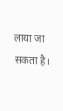लाया जा सकता है।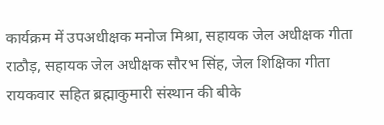कार्यक्रम में उपअधीक्षक मनोज मिश्रा, सहायक जेल अधीक्षक गीता राठौड़, सहायक जेल अधीक्षक सौरभ सिंह, जेल शिक्षिका गीता रायकवार सहित ब्रह्माकुमारी संस्थान की बीके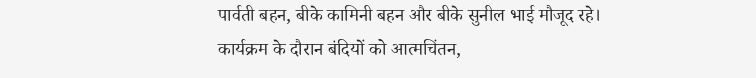पार्वती बहन, बीके कामिनी बहन और बीके सुनील भाई मौजूद रहे।
कार्यक्रम के दौरान बंदियों को आत्मचिंतन,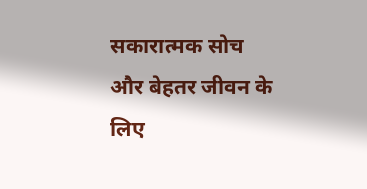सकारात्मक सोच और बेहतर जीवन के लिए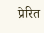प्रेरित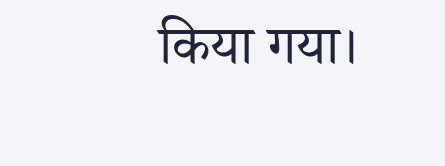किया गया।